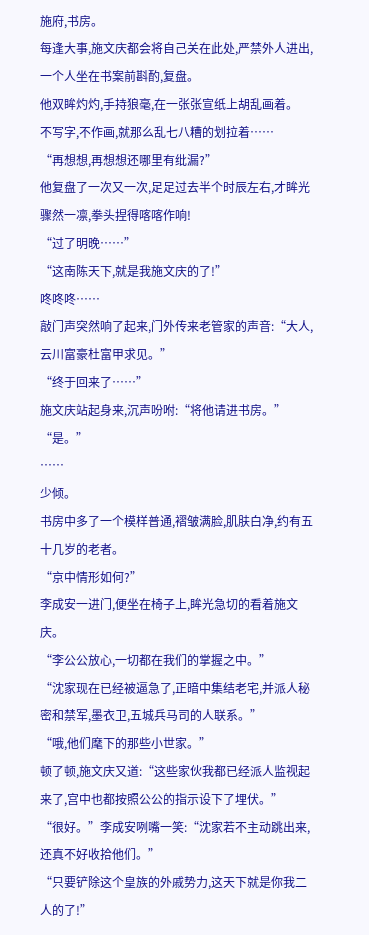施府,书房。
每逢大事,施文庆都会将自己关在此处,严禁外人进出,一个人坐在书案前斟酌,复盘。
他双眸灼灼,手持狼毫,在一张张宣纸上胡乱画着。
不写字,不作画,就那么乱七八糟的划拉着……
“再想想,再想想还哪里有纰漏?”
他复盘了一次又一次,足足过去半个时辰左右,才眸光骤然一凛,拳头捏得喀喀作响!
“过了明晚……”
“这南陈天下,就是我施文庆的了!”
咚咚咚……
敲门声突然响了起来,门外传来老管家的声音:“大人,云川富豪杜富甲求见。”
“终于回来了……”
施文庆站起身来,沉声吩咐:“将他请进书房。”
“是。”
……
少倾。
书房中多了一个模样普通,褶皱满脸,肌肤白净,约有五十几岁的老者。
“京中情形如何?”
李成安一进门,便坐在椅子上,眸光急切的看着施文庆。
“李公公放心,一切都在我们的掌握之中。”
“沈家现在已经被逼急了,正暗中集结老宅,并派人秘密和禁军,墨衣卫,五城兵马司的人联系。”
“哦,他们麾下的那些小世家。”
顿了顿,施文庆又道:“这些家伙我都已经派人监视起来了,宫中也都按照公公的指示设下了埋伏。”
“很好。”李成安咧嘴一笑:“沈家若不主动跳出来,还真不好收拾他们。”
“只要铲除这个皇族的外戚势力,这天下就是你我二人的了!”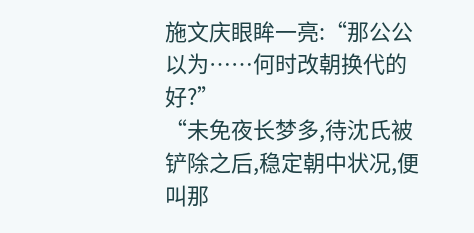施文庆眼眸一亮:“那公公以为……何时改朝换代的好?”
“未免夜长梦多,待沈氏被铲除之后,稳定朝中状况,便叫那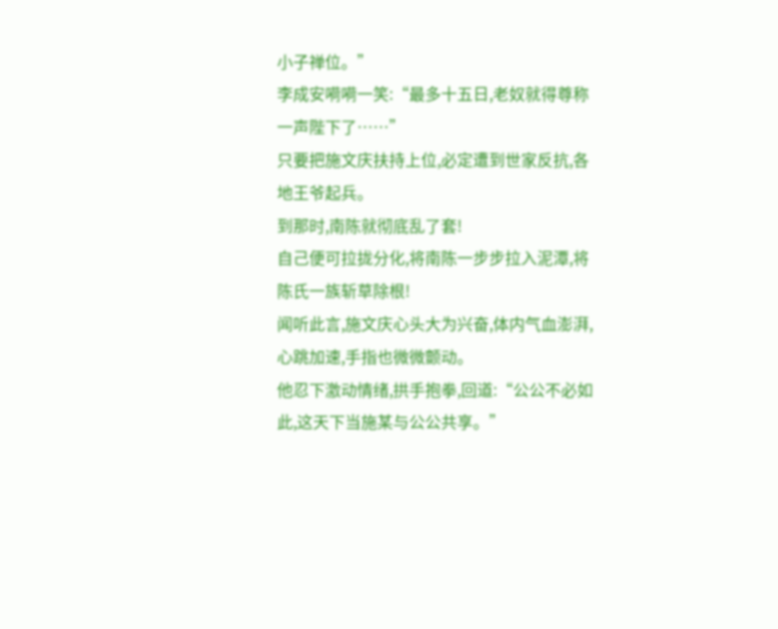小子禅位。”
李成安嗬嗬一笑:“最多十五日,老奴就得尊称一声陛下了……”
只要把施文庆扶持上位,必定遭到世家反抗,各地王爷起兵。
到那时,南陈就彻底乱了套!
自己便可拉拢分化,将南陈一步步拉入泥潭,将陈氏一族斩草除根!
闻听此言,施文庆心头大为兴奋,体内气血澎湃,心跳加速,手指也微微颤动。
他忍下激动情绪,拱手抱拳,回道:“公公不必如此,这天下当施某与公公共享。”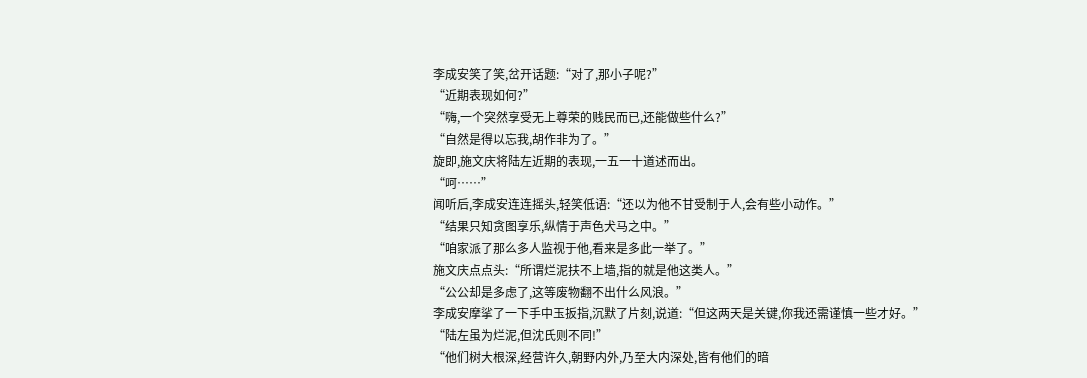李成安笑了笑,岔开话题:“对了,那小子呢?”
“近期表现如何?”
“嗨,一个突然享受无上尊荣的贱民而已,还能做些什么?”
“自然是得以忘我,胡作非为了。”
旋即,施文庆将陆左近期的表现,一五一十道述而出。
“呵……”
闻听后,李成安连连摇头,轻笑低语:“还以为他不甘受制于人,会有些小动作。”
“结果只知贪图享乐,纵情于声色犬马之中。”
“咱家派了那么多人监视于他,看来是多此一举了。”
施文庆点点头:“所谓烂泥扶不上墙,指的就是他这类人。”
“公公却是多虑了,这等废物翻不出什么风浪。”
李成安摩挲了一下手中玉扳指,沉默了片刻,说道:“但这两天是关键,你我还需谨慎一些才好。”
“陆左虽为烂泥,但沈氏则不同!”
“他们树大根深,经营许久,朝野内外,乃至大内深处,皆有他们的暗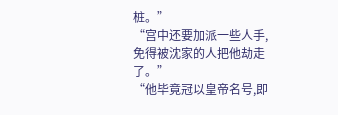桩。”
“宫中还要加派一些人手,免得被沈家的人把他劫走了。”
“他毕竟冠以皇帝名号,即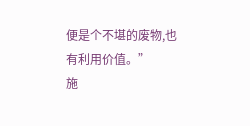便是个不堪的废物,也有利用价值。”
施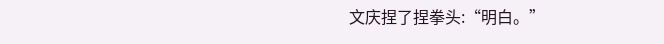文庆捏了捏拳头:“明白。”